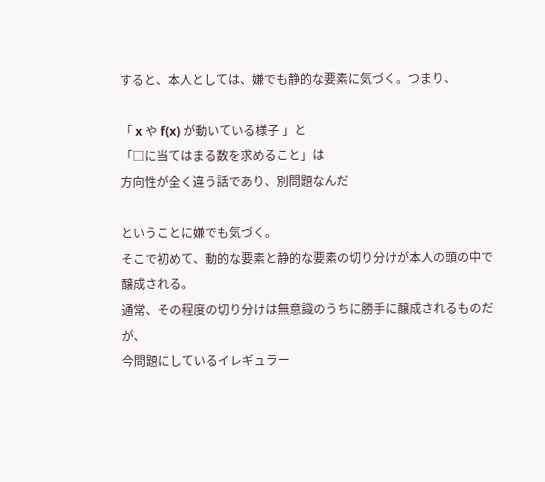すると、本人としては、嫌でも静的な要素に気づく。つまり、

「 x や f(x) が動いている様子 」と
「□に当てはまる数を求めること」は
方向性が全く違う話であり、別問題なんだ

ということに嫌でも気づく。
そこで初めて、動的な要素と静的な要素の切り分けが本人の頭の中で醸成される。
通常、その程度の切り分けは無意識のうちに勝手に醸成されるものだが、
今問題にしているイレギュラー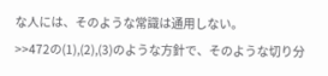な人には、そのような常識は通用しない。
>>472の(1),(2),(3)のような方針で、そのような切り分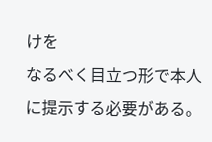けを
なるべく目立つ形で本人に提示する必要がある。